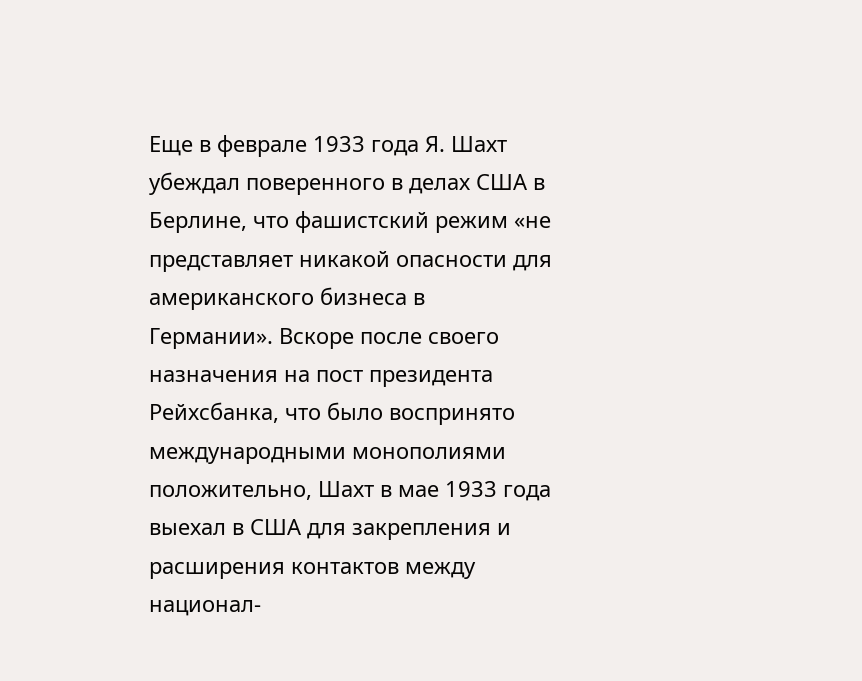Еще в феврале 1933 года Я. Шахт убеждал поверенного в делах США в Берлине, что фашистский режим «не представляет никакой опасности для американского бизнеса в Германии». Вскоре после своего назначения на пост президента Рейхсбанка, что было воспринято международными монополиями положительно, Шахт в мае 1933 года выехал в США для закрепления и расширения контактов между национал-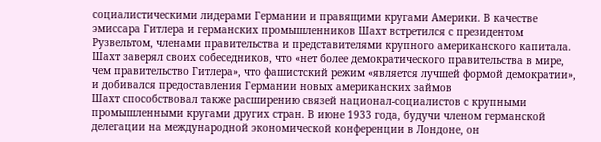социалистическими лидерами Германии и правящими кругами Америки. В качестве эмиссара Гитлера и германских промышленников Шахт встретился с президентом Рузвельтом, членами правительства и представителями крупного американского капитала. Шахт заверял своих собеседников, что «нет более демократического правительства в мире, чем правительство Гитлера», что фашистский режим «является лучшей формой демократии», и добивался предоставления Германии новых американских займов
Шахт способствовал также расширению связей национал-социалистов с крупными промышленными кругами других стран. В июне 1933 года, будучи членом германской делегации на международной экономической конференции в Лондоне, он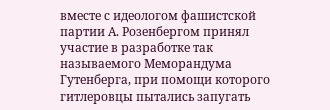вместе с идеологом фашистской партии А. Розенбергом принял участие в разработке так называемого Меморандума Гутенберга, при помощи которого гитлеровцы пытались запугать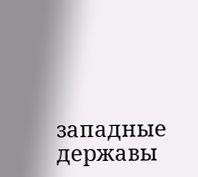западные державы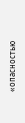«опасностью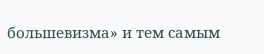большевизма» и тем самым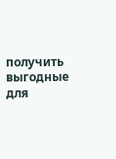получить выгодные для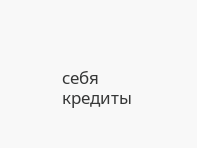себя кредиты